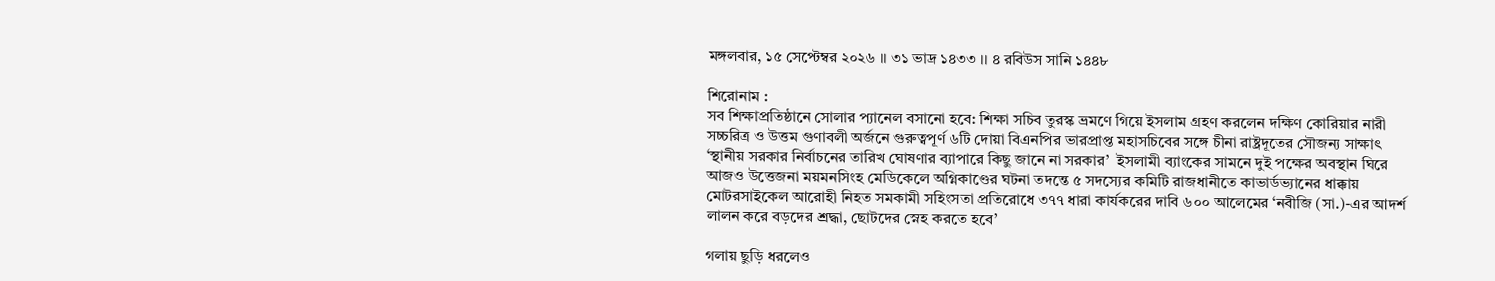মঙ্গলবার, ১৫ সেপ্টেম্বর ২০২৬ ।। ৩১ ভাদ্র ১৪৩৩ ।। ৪ রবিউস সানি ১৪৪৮

শিরোনাম :
সব শিক্ষাপ্রতিষ্ঠানে সোলার প্যানেল বসানো হবে: শিক্ষা সচিব তুরস্ক ভ্রমণে গিয়ে ইসলাম গ্রহণ করলেন দক্ষিণ কোরিয়ার নারী সচ্চরিত্র ও উত্তম গুণাবলী অর্জনে গুরুত্বপূর্ণ ৬টি দোয়া বিএনপির ভারপ্রাপ্ত মহাসচিবের সঙ্গে চীনা রাষ্ট্রদূতের সৌজন্য সাক্ষাৎ ‘স্থানীয় সরকার নির্বাচনের তারিখ ঘোষণার ব্যাপারে কিছু জানে না সরকার’  ইসলামী ব্যাংকের সামনে দুই পক্ষের অবস্থান ঘিরে আজও উত্তেজনা ময়মনসিংহ মেডিকেলে অগ্নিকাণ্ডের ঘটনা তদন্তে ৫ সদস্যের কমিটি রাজধানীতে কাভার্ডভ্যানের ধাক্কায় মোটরসাইকেল আরোহী নিহত সমকামী সহিংসতা প্রতিরোধে ৩৭৭ ধারা কার্যকরের দাবি ৬০০ আলেমের ‘নবীজি (সা.)-এর আদর্শ লালন করে বড়দের শ্রদ্ধা, ছোটদের স্নেহ করতে হবে’

গলায় ছুড়ি ধরলেও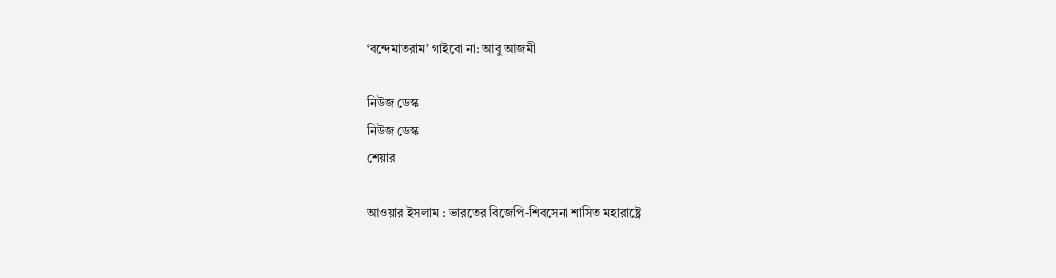‘বন্দেমাতরাম’ গাইবো না: আবু আজমী

নিউজ ডেস্ক
নিউজ ডেস্ক
শেয়ার

আওয়ার ইসলাম : ভারতের বিজেপি-শিবসেনা শাসিত মহারাষ্ট্রে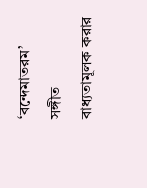‘বন্দেমাতরম’ সঙ্গীত বাধ্যতামূলক করার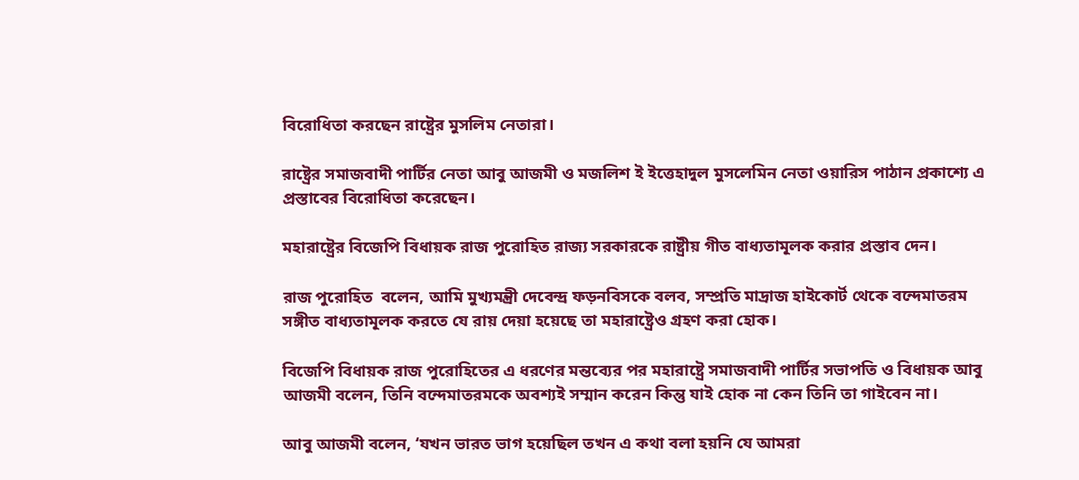বিরোধিতা করছেন রাষ্ট্রের মুসলিম নেতারা।

রাষ্ট্রের সমাজবাদী পার্টির নেতা আবু আজমী ও মজলিশ ই ইত্তেহাদুল মুসলেমিন নেতা ওয়ারিস পাঠান প্রকাশ্যে এ প্রস্তাবের বিরোধিতা করেছেন।

মহারাষ্ট্রের বিজেপি বিধায়ক রাজ পুরোহিত রাজ্য সরকারকে রাষ্ট্রীয় গীত বাধ্যতামূলক করার প্রস্তাব দেন।

রাজ পুরোহিত  বলেন, আমি মুখ্যমন্ত্রী দেবেন্দ্র ফড়নবিসকে বলব, সম্প্রতি মাদ্রাজ হাইকোর্ট থেকে বন্দেমাতরম সঙ্গীত বাধ্যতামূলক করতে যে রায় দেয়া হয়েছে তা মহারাষ্ট্রেও গ্রহণ করা হোক।

বিজেপি বিধায়ক রাজ পুরোহিতের এ ধরণের মন্তব্যের পর মহারাষ্ট্রে সমাজবাদী পার্টির সভাপতি ও বিধায়ক আবু আজমী বলেন, তিনি বন্দেমাতরমকে অবশ্যই সম্মান করেন কিন্তু যাই হোক না কেন তিনি তা গাইবেন না।

আবু আজমী বলেন, ‘যখন ভারত ভাগ হয়েছিল তখন এ কথা বলা হয়নি যে আমরা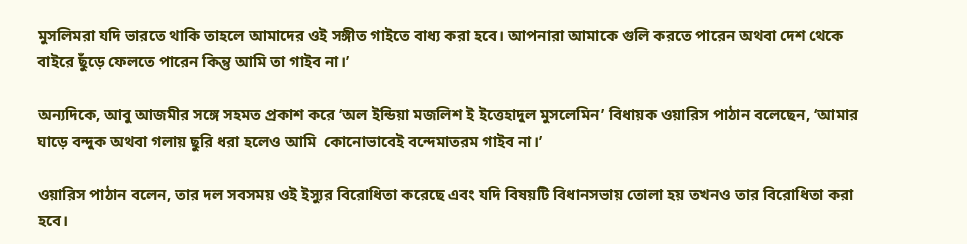মুসলিমরা যদি ভারতে থাকি তাহলে আমাদের ওই সঙ্গীত গাইতে বাধ্য করা হবে। আপনারা আমাকে গুলি করতে পারেন অথবা দেশ থেকে বাইরে ছুঁড়ে ফেলতে পারেন কিন্তু আমি তা গাইব না।’

অন্যদিকে, আবু আজমীর সঙ্গে সহমত প্রকাশ করে ‘অল ইন্ডিয়া মজলিশ ই ইত্তেহাদুল মুসলেমিন’ বিধায়ক ওয়ারিস পাঠান বলেছেন, ‘আমার ঘাড়ে বন্দুক অথবা গলায় ছুরি ধরা হলেও আমি  কোনোভাবেই বন্দেমাতরম গাইব না।’

ওয়ারিস পাঠান বলেন, তার দল সবসময় ওই ইস্যুর বিরোধিতা করেছে এবং যদি বিষয়টি বিধানসভায় তোলা হয় তখনও তার বিরোধিতা করা হবে।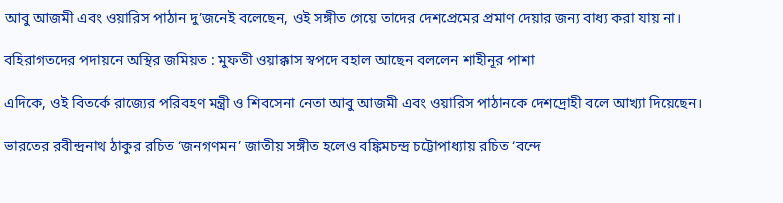আবু আজমী এবং ওয়ারিস পাঠান দু’জনেই বলেছেন, ওই সঙ্গীত গেয়ে তাদের দেশপ্রেমের প্রমাণ দেয়ার জন্য বাধ্য করা যায় না।

বহিরাগতদের পদায়নে অস্থির জমিয়ত : মুফতী ওয়াক্কাস স্বপদে বহাল আছেন বললেন শাহীনূর পাশা

এদিকে, ওই বিতর্কে রাজ্যের পরিবহণ মন্ত্রী ও শিবসেনা নেতা আবু আজমী এবং ওয়ারিস পাঠানকে দেশদ্রোহী বলে আখ্যা দিয়েছেন।

ভারতের রবীন্দ্রনাথ ঠাকুর রচিত ‘জনগণমন’ জাতীয় সঙ্গীত হলেও বঙ্কিমচন্দ্র চট্টোপাধ্যায় রচিত ‘বন্দে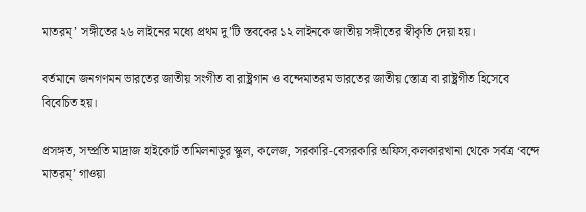মাতরম্ ’ সঙ্গীতের ২৬ লাইনের মধ্যে প্রথম দু’টি স্তবকের ১২ লাইনকে জাতীয় সঙ্গীতের স্বীকৃতি দেয়া হয়।

বর্তমানে জনগণমন ভারতের জাতীয় সংগীত বা রাষ্ট্রগান ও বন্দেমাতরম ভারতের জাতীয় স্তোত্র বা রাষ্ট্রগীত হিসেবে বিবেচিত হয়।

প্রসঙ্গত, সম্প্রতি মাদ্রাজ হাইকোর্ট তামিলনাড়ুর স্কুল, কলেজ, সরকারি-বেসরকারি অফিস,কলকারখানা থেকে সর্বত্র ‘বন্দে মাতরম্’ গাওয়া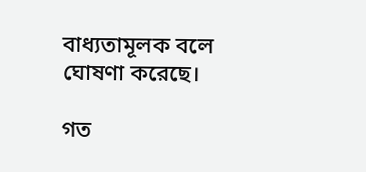বাধ্যতামূলক বলে ঘোষণা করেছে।

গত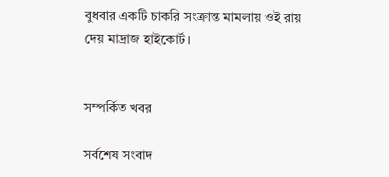বুধবার একটি চাকরি সংক্রান্ত মামলায় ওই রায় দেয় মাদ্রাজ হাইকোর্ট।


সম্পর্কিত খবর

সর্বশেষ সংবাদ